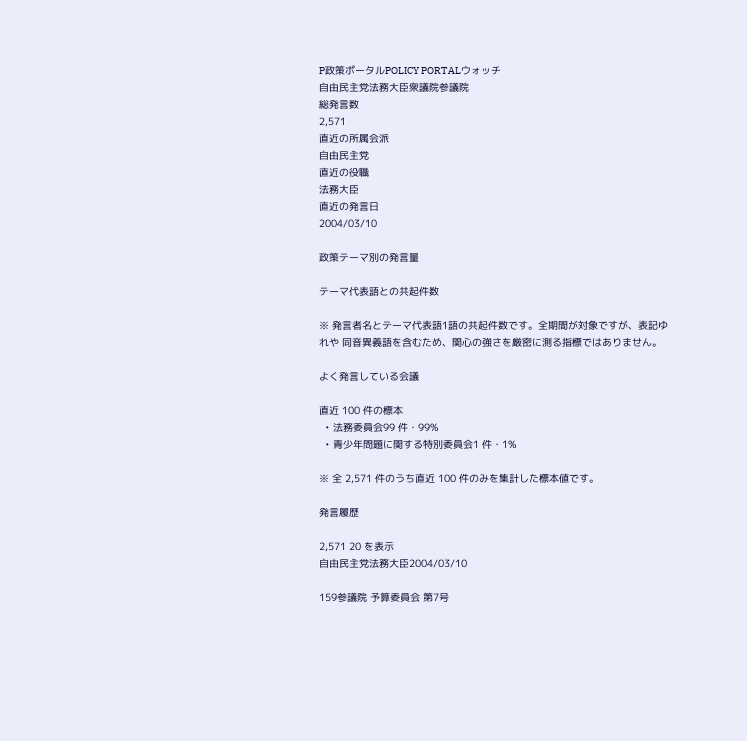P政策ポータルPOLICY PORTALウォッチ
自由民主党法務大臣衆議院参議院
総発言数
2,571
直近の所属会派
自由民主党
直近の役職
法務大臣
直近の発言日
2004/03/10

政策テーマ別の発言量

テーマ代表語との共起件数

※ 発言者名とテーマ代表語1語の共起件数です。全期間が対象ですが、表記ゆれや 同音異義語を含むため、関心の強さを厳密に測る指標ではありません。

よく発言している会議

直近 100 件の標本
  • 法務委員会99 件・99%
  • 青少年問題に関する特別委員会1 件・1%

※ 全 2,571 件のうち直近 100 件のみを集計した標本値です。

発言履歴

2,571 20 を表示
自由民主党法務大臣2004/03/10

159参議院 予算委員会 第7号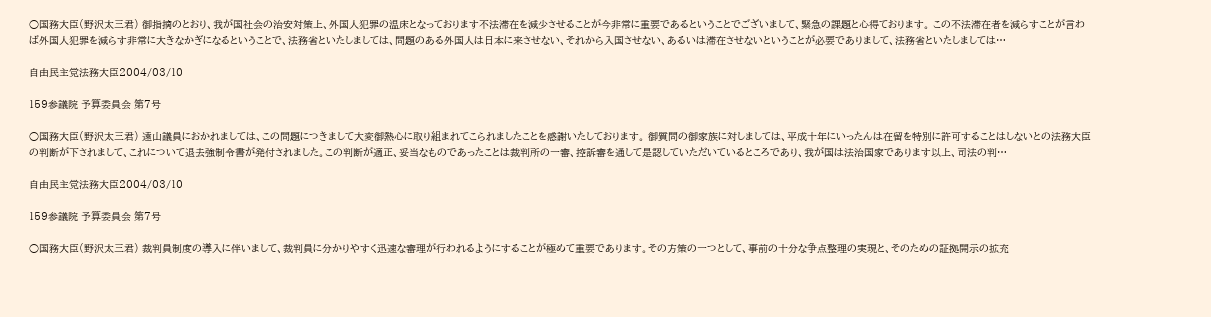○国務大臣(野沢太三君) 御指摘のとおり、我が国社会の治安対策上、外国人犯罪の温床となっております不法滞在を減少させることが今非常に重要であるということでございまして、緊急の課題と心得ております。 この不法滞在者を減らすことが言わば外国人犯罪を減らす非常に大きなかぎになるということで、法務省といたしましては、問題のある外国人は日本に来させない、それから入国させない、あるいは滞在させないということが必要でありまして、法務省といたしましては…

自由民主党法務大臣2004/03/10

159参議院 予算委員会 第7号

○国務大臣(野沢太三君) 遠山議員におかれましては、この問題につきまして大変御熱心に取り組まれてこられましたことを感謝いたしております。 御質問の御家族に対しましては、平成十年にいったんは在留を特別に許可することはしないとの法務大臣の判断が下されまして、これについて退去強制令書が発付されました。この判断が適正、妥当なものであったことは裁判所の一審、控訴審を通して是認していただいているところであり、我が国は法治国家であります以上、司法の判…

自由民主党法務大臣2004/03/10

159参議院 予算委員会 第7号

○国務大臣(野沢太三君) 裁判員制度の導入に伴いまして、裁判員に分かりやすく迅速な審理が行われるようにすることが極めて重要であります。その方策の一つとして、事前の十分な争点整理の実現と、そのための証拠開示の拡充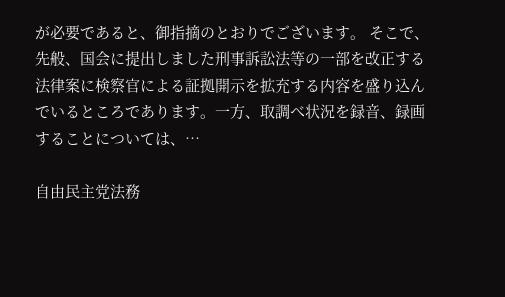が必要であると、御指摘のとおりでございます。 そこで、先般、国会に提出しました刑事訴訟法等の一部を改正する法律案に検察官による証拠開示を拡充する内容を盛り込んでいるところであります。一方、取調べ状況を録音、録画することについては、…

自由民主党法務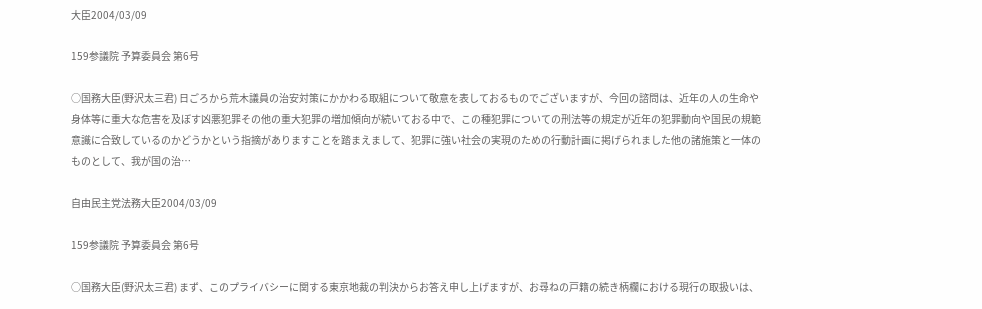大臣2004/03/09

159参議院 予算委員会 第6号

○国務大臣(野沢太三君) 日ごろから荒木議員の治安対策にかかわる取組について敬意を表しておるものでございますが、今回の諮問は、近年の人の生命や身体等に重大な危害を及ぼす凶悪犯罪その他の重大犯罪の増加傾向が続いておる中で、この種犯罪についての刑法等の規定が近年の犯罪動向や国民の規範意識に合致しているのかどうかという指摘がありますことを踏まえまして、犯罪に強い社会の実現のための行動計画に掲げられました他の諸施策と一体のものとして、我が国の治…

自由民主党法務大臣2004/03/09

159参議院 予算委員会 第6号

○国務大臣(野沢太三君) まず、このプライバシーに関する東京地裁の判決からお答え申し上げますが、お尋ねの戸籍の続き柄欄における現行の取扱いは、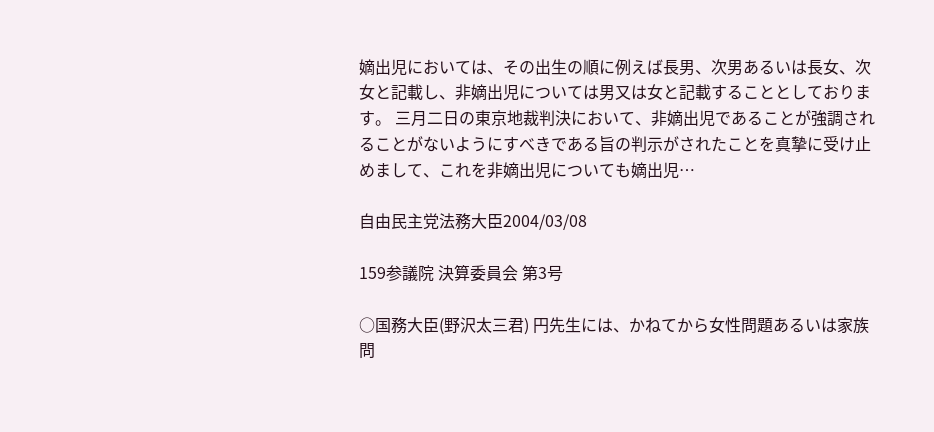嫡出児においては、その出生の順に例えば長男、次男あるいは長女、次女と記載し、非嫡出児については男又は女と記載することとしております。 三月二日の東京地裁判決において、非嫡出児であることが強調されることがないようにすべきである旨の判示がされたことを真摯に受け止めまして、これを非嫡出児についても嫡出児…

自由民主党法務大臣2004/03/08

159参議院 決算委員会 第3号

○国務大臣(野沢太三君) 円先生には、かねてから女性問題あるいは家族問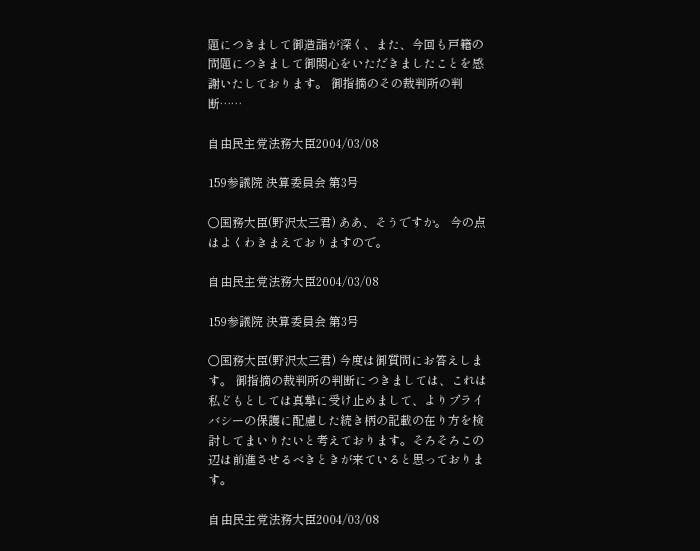題につきまして御造詣が深く、また、今回も戸籍の問題につきまして御関心をいただきましたことを感謝いたしております。 御指摘のその裁判所の判断……

自由民主党法務大臣2004/03/08

159参議院 決算委員会 第3号

○国務大臣(野沢太三君) ああ、そうですか。 今の点はよくわきまえておりますので。

自由民主党法務大臣2004/03/08

159参議院 決算委員会 第3号

○国務大臣(野沢太三君) 今度は御質問にお答えします。 御指摘の裁判所の判断につきましては、これは私どもとしては真摯に受け止めまして、よりプライバシーの保護に配慮した続き柄の記載の在り方を検討してまいりたいと考えております。そろそろこの辺は前進させるべきときが来ていると思っております。

自由民主党法務大臣2004/03/08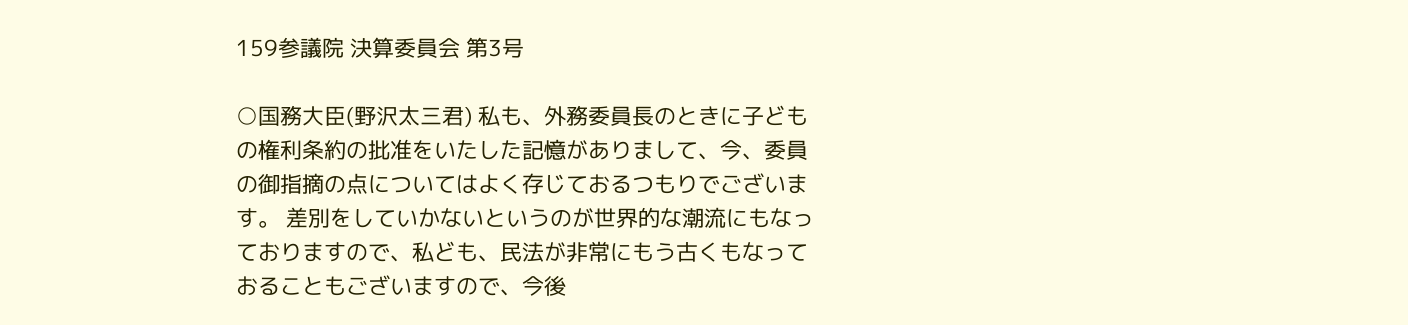159参議院 決算委員会 第3号

○国務大臣(野沢太三君) 私も、外務委員長のときに子どもの権利条約の批准をいたした記憶がありまして、今、委員の御指摘の点についてはよく存じておるつもりでございます。 差別をしていかないというのが世界的な潮流にもなっておりますので、私ども、民法が非常にもう古くもなっておることもございますので、今後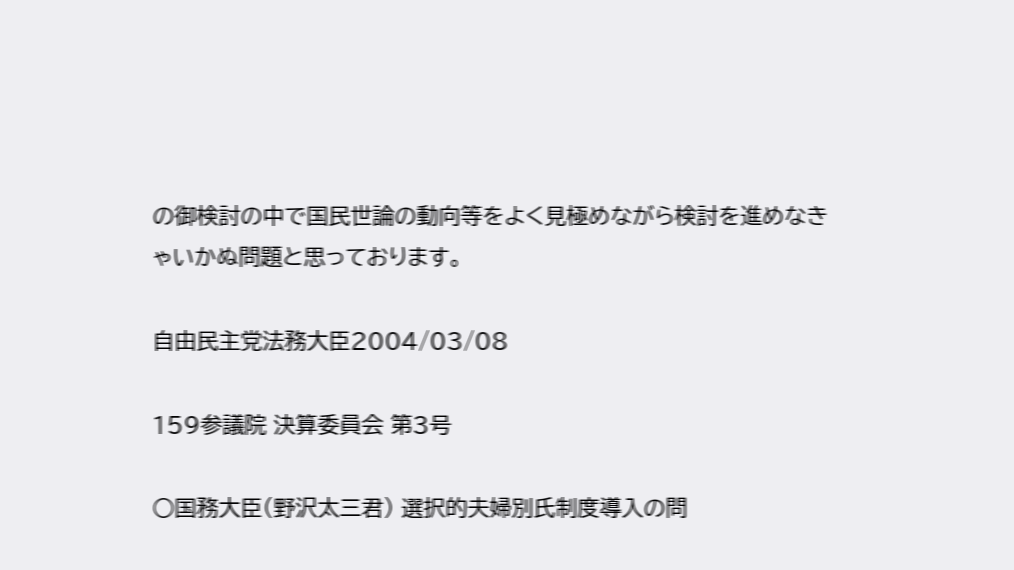の御検討の中で国民世論の動向等をよく見極めながら検討を進めなきゃいかぬ問題と思っております。

自由民主党法務大臣2004/03/08

159参議院 決算委員会 第3号

○国務大臣(野沢太三君) 選択的夫婦別氏制度導入の問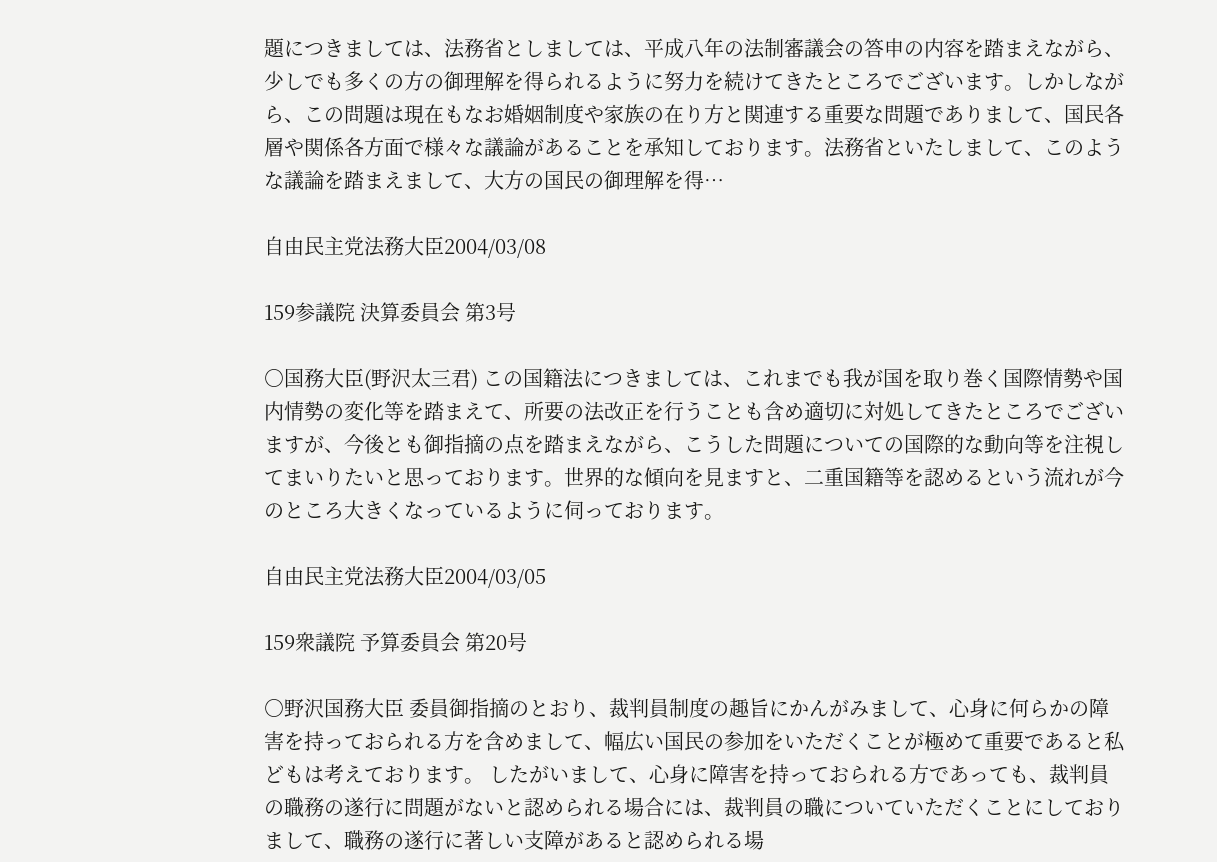題につきましては、法務省としましては、平成八年の法制審議会の答申の内容を踏まえながら、少しでも多くの方の御理解を得られるように努力を続けてきたところでございます。しかしながら、この問題は現在もなお婚姻制度や家族の在り方と関連する重要な問題でありまして、国民各層や関係各方面で様々な議論があることを承知しております。法務省といたしまして、このような議論を踏まえまして、大方の国民の御理解を得…

自由民主党法務大臣2004/03/08

159参議院 決算委員会 第3号

○国務大臣(野沢太三君) この国籍法につきましては、これまでも我が国を取り巻く国際情勢や国内情勢の変化等を踏まえて、所要の法改正を行うことも含め適切に対処してきたところでございますが、今後とも御指摘の点を踏まえながら、こうした問題についての国際的な動向等を注視してまいりたいと思っております。世界的な傾向を見ますと、二重国籍等を認めるという流れが今のところ大きくなっているように伺っております。

自由民主党法務大臣2004/03/05

159衆議院 予算委員会 第20号

○野沢国務大臣 委員御指摘のとおり、裁判員制度の趣旨にかんがみまして、心身に何らかの障害を持っておられる方を含めまして、幅広い国民の参加をいただくことが極めて重要であると私どもは考えております。 したがいまして、心身に障害を持っておられる方であっても、裁判員の職務の遂行に問題がないと認められる場合には、裁判員の職についていただくことにしておりまして、職務の遂行に著しい支障があると認められる場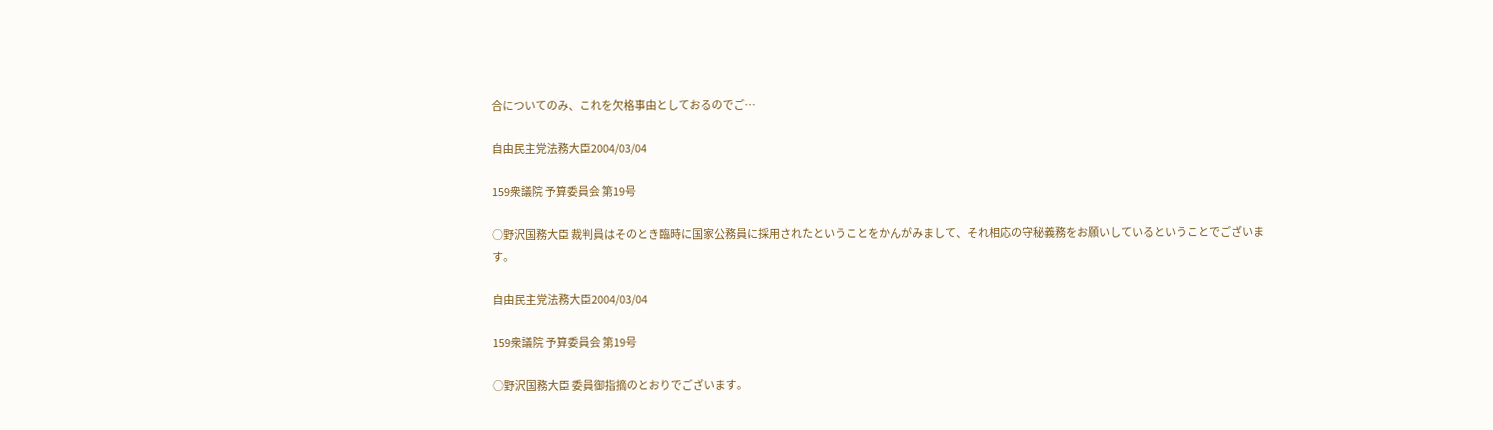合についてのみ、これを欠格事由としておるのでご…

自由民主党法務大臣2004/03/04

159衆議院 予算委員会 第19号

○野沢国務大臣 裁判員はそのとき臨時に国家公務員に採用されたということをかんがみまして、それ相応の守秘義務をお願いしているということでございます。

自由民主党法務大臣2004/03/04

159衆議院 予算委員会 第19号

○野沢国務大臣 委員御指摘のとおりでございます。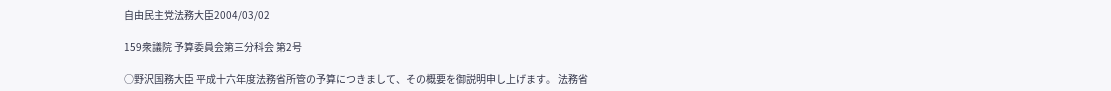自由民主党法務大臣2004/03/02

159衆議院 予算委員会第三分科会 第2号

○野沢国務大臣 平成十六年度法務省所管の予算につきまして、その概要を御説明申し上げます。 法務省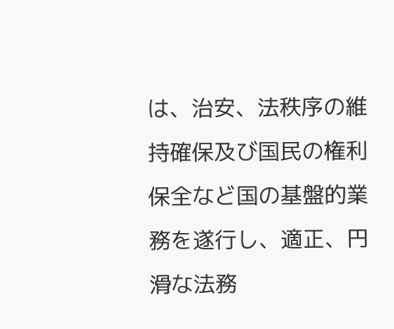は、治安、法秩序の維持確保及び国民の権利保全など国の基盤的業務を遂行し、適正、円滑な法務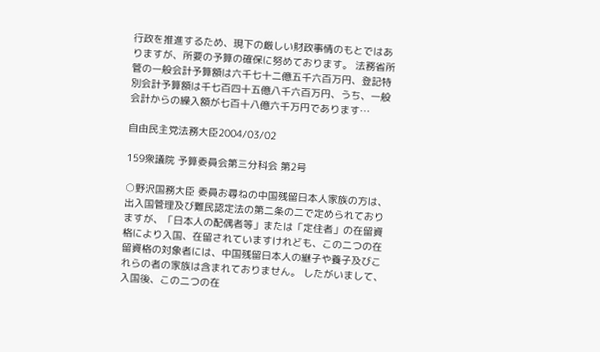行政を推進するため、現下の厳しい財政事情のもとではありますが、所要の予算の確保に努めております。 法務省所管の一般会計予算額は六千七十二億五千六百万円、登記特別会計予算額は千七百四十五億八千六百万円、うち、一般会計からの繰入額が七百十八億六千万円であります…

自由民主党法務大臣2004/03/02

159衆議院 予算委員会第三分科会 第2号

○野沢国務大臣 委員お尋ねの中国残留日本人家族の方は、出入国管理及び難民認定法の第二条の二で定められておりますが、「日本人の配偶者等」または「定住者」の在留資格により入国、在留されていますけれども、この二つの在留資格の対象者には、中国残留日本人の継子や養子及びこれらの者の家族は含まれておりません。 したがいまして、入国後、この二つの在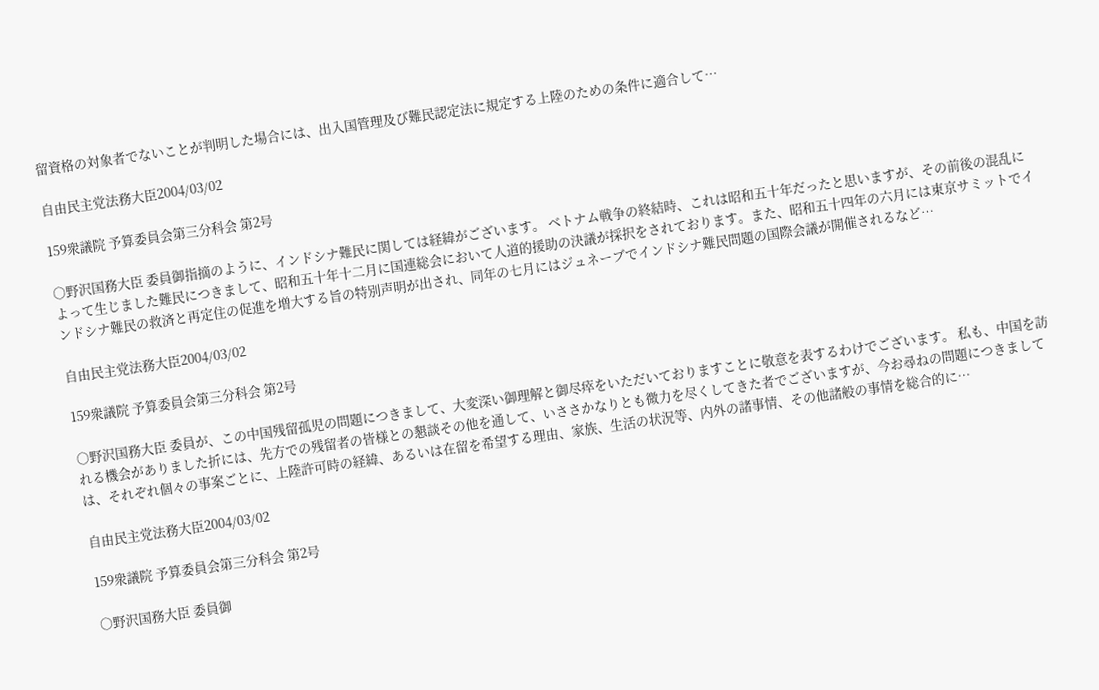留資格の対象者でないことが判明した場合には、出入国管理及び難民認定法に規定する上陸のための条件に適合して…

自由民主党法務大臣2004/03/02

159衆議院 予算委員会第三分科会 第2号

○野沢国務大臣 委員御指摘のように、インドシナ難民に関しては経緯がございます。 ベトナム戦争の終結時、これは昭和五十年だったと思いますが、その前後の混乱によって生じました難民につきまして、昭和五十年十二月に国連総会において人道的援助の決議が採択をされております。また、昭和五十四年の六月には東京サミットでインドシナ難民の救済と再定住の促進を増大する旨の特別声明が出され、同年の七月にはジュネーブでインドシナ難民問題の国際会議が開催されるなど…

自由民主党法務大臣2004/03/02

159衆議院 予算委員会第三分科会 第2号

○野沢国務大臣 委員が、この中国残留孤児の問題につきまして、大変深い御理解と御尽瘁をいただいておりますことに敬意を表するわけでございます。 私も、中国を訪れる機会がありました折には、先方での残留者の皆様との懇談その他を通して、いささかなりとも微力を尽くしてきた者でございますが、今お尋ねの問題につきましては、それぞれ個々の事案ごとに、上陸許可時の経緯、あるいは在留を希望する理由、家族、生活の状況等、内外の諸事情、その他諸般の事情を総合的に…

自由民主党法務大臣2004/03/02

159衆議院 予算委員会第三分科会 第2号

○野沢国務大臣 委員御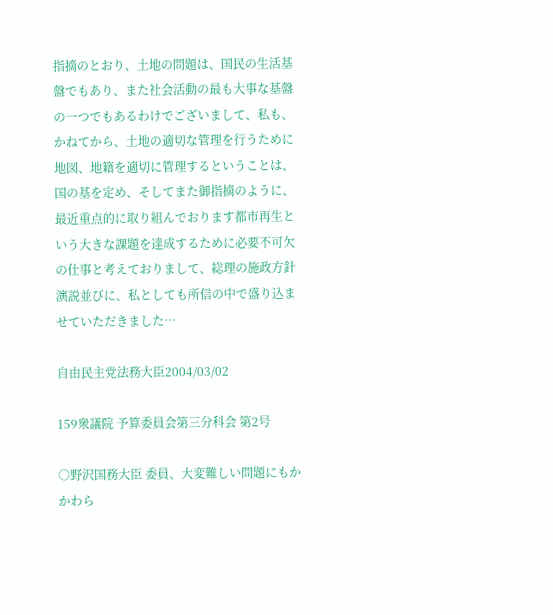指摘のとおり、土地の問題は、国民の生活基盤でもあり、また社会活動の最も大事な基盤の一つでもあるわけでございまして、私も、かねてから、土地の適切な管理を行うために地図、地籍を適切に管理するということは、国の基を定め、そしてまた御指摘のように、最近重点的に取り組んでおります都市再生という大きな課題を達成するために必要不可欠の仕事と考えておりまして、総理の施政方針演説並びに、私としても所信の中で盛り込ませていただきました…

自由民主党法務大臣2004/03/02

159衆議院 予算委員会第三分科会 第2号

○野沢国務大臣 委員、大変難しい問題にもかかわら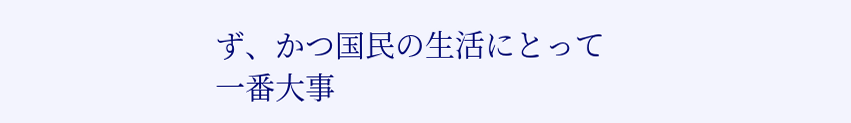ず、かつ国民の生活にとって一番大事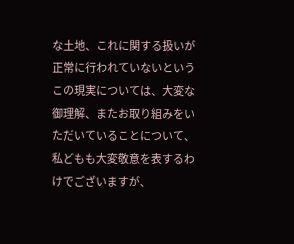な土地、これに関する扱いが正常に行われていないというこの現実については、大変な御理解、またお取り組みをいただいていることについて、私どもも大変敬意を表するわけでございますが、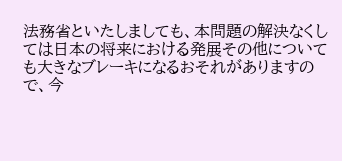法務省といたしましても、本問題の解決なくしては日本の将来における発展その他についても大きなブレーキになるおそれがありますので、今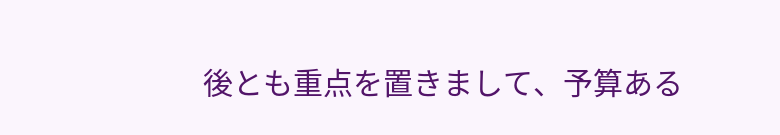後とも重点を置きまして、予算ある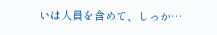いは人員を含めて、しっか…